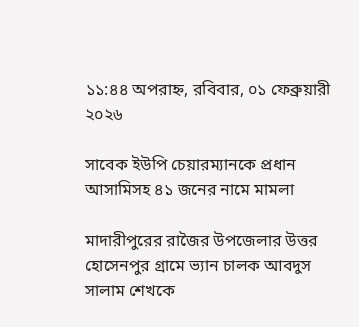১১:৪৪ অপরাহ্ন, রবিবার, ০১ ফেব্রুয়ারী ২০২৬

সাবেক ইউপি চেয়ারম্যানকে প্রধান আসামিসহ ৪১ জনের নামে মামলা

মাদারীপুরের রাজৈর উপজেলার উত্তর হোসেনপুর গ্রামে ভ্যান চালক আবদুস সালাম শেখকে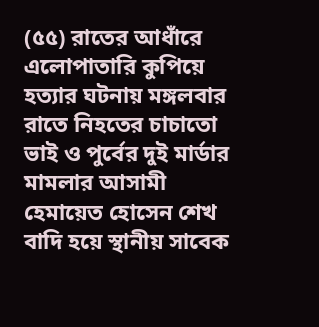(৫৫) রাতের আধাঁরে এলোপাতারি কুপিয়ে হত্যার ঘটনায় মঙ্গলবার রাতে নিহতের চাচাতো ভাই ও পুর্বের দুই মার্ডার মামলার আসামী হেমায়েত হোসেন শেখ বাদি হয়ে স্থানীয় সাবেক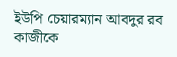ইউপি চেয়ারম্যান আবদুর রব কাজীকে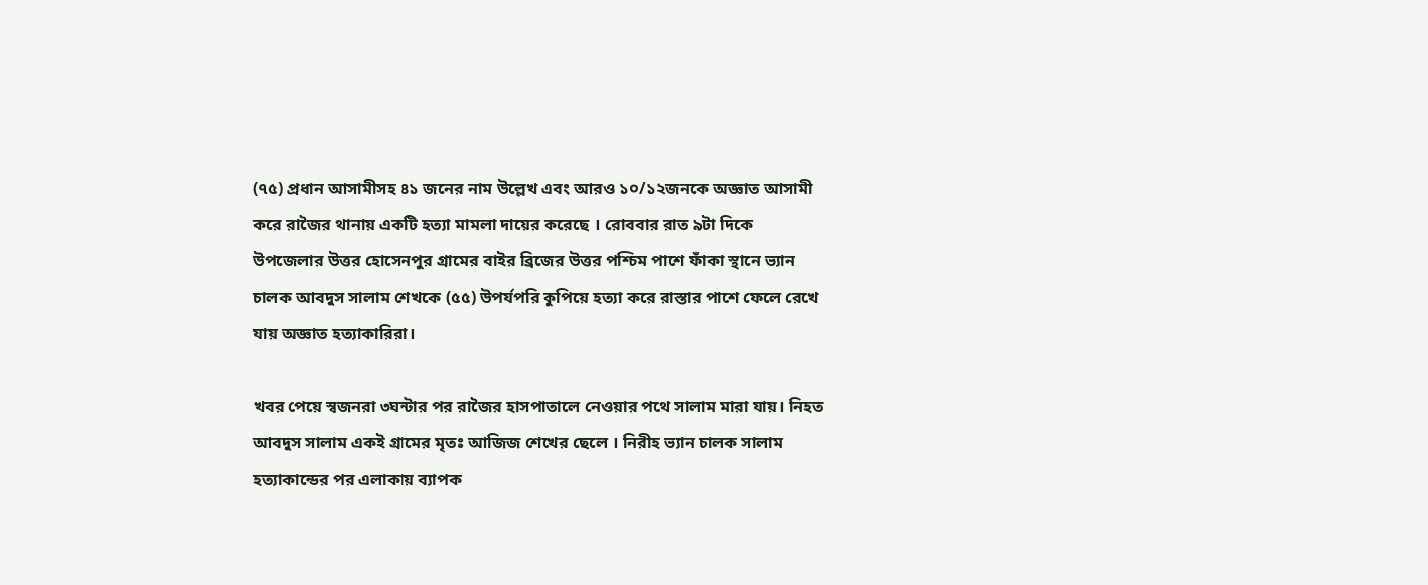(৭৫) প্রধান আসামীসহ ৪১ জনের নাম উল্লেখ এবং আরও ১০/১২জনকে অজ্ঞাত আসামী করে রাজৈর থানায় একটি হত্যা মামলা দায়ের করেছে । রোববার রাত ৯টা দিকে উপজেলার উত্তর হোসেনপুর গ্রামের বাইর ব্রিজের উত্তর পশ্চিম পাশে ফাঁকা স্থানে ভ্যান চালক আবদুস সালাম শেখকে (৫৫) উপর্যপরি কুপিয়ে হত্যা করে রাস্তার পাশে ফেলে রেখে যায় অজ্ঞাত হত্যাকারিরা।

খবর পেয়ে স্বজনরা ৩ঘন্টার পর রাজৈর হাসপাতালে নেওয়ার পথে সালাম মারা যায়। নিহত আবদুস সালাম একই গ্রামের মৃতঃ আজিজ শেখের ছেলে । নিরীহ ভ্যান চালক সালাম হত্যাকান্ডের পর এলাকায় ব্যাপক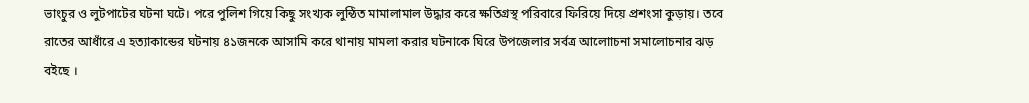ভাংচুর ও লুটপাটের ঘটনা ঘটে। পরে পুলিশ গিয়ে কিছু সংখ্যক লুন্ঠিত মামালামাল উদ্ধার করে ক্ষতিগ্রস্থ পরিবারে ফিরিয়ে দিয়ে প্রশংসা কুড়ায়। তবে রাতের আধাঁরে এ হত্যাকান্ডের ঘটনায় ৪১জনকে আসামি করে থানায় মামলা করার ঘটনাকে ঘিরে উপজেলার সর্বত্র আলোাচনা সমালোচনার ঝড় বইছে ।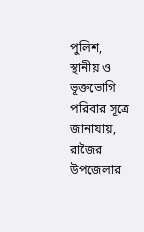পুলিশ, স্থানীয় ও ভূক্তভোগি পরিবার সূত্রে জানাযায়, রাজৈর উপজেলার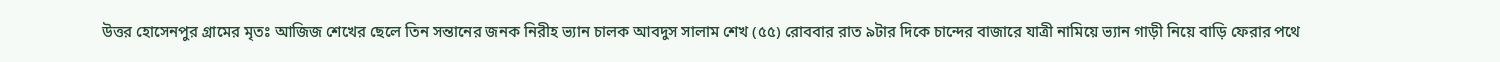উত্তর হোসেনপুর গ্রামের মৃতঃ আজিজ শেখের ছেলে তিন সন্তানের জনক নিরীহ ভ্যান চালক আবদুস সালাম শেখ (৫৫) রোববার রাত ৯টার দিকে চান্দের বাজারে যাত্রী নামিয়ে ভ্যান গাড়ী নিয়ে বাড়ি ফেরার পথে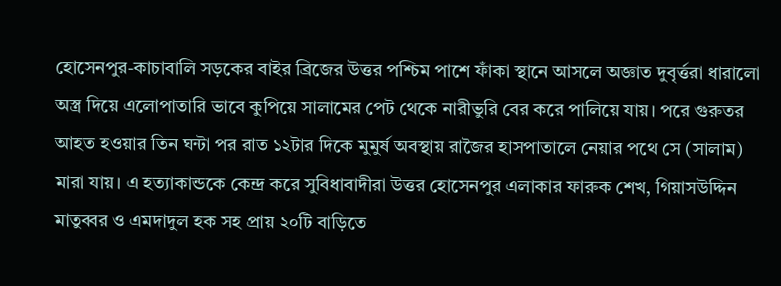হোসেনপুর-কাচাবালি সড়কের বাইর ব্রিজের উত্তর পশ্চিম পাশে ফাঁকা স্থানে আসলে অজ্ঞাত দুবৃর্ত্তরা ধারালো অস্ত্র দিয়ে এলোপাতারি ভাবে কুপিয়ে সালামের পেট থেকে নারীভুরি বের করে পালিয়ে যায়। পরে গুরুতর আহত হওয়ার তিন ঘন্টা পর রাত ১২টার দিকে মুমুর্ষ অবস্থায় রাজৈর হাসপাতালে নেয়ার পথে সে (সালাম) মারা যায়। এ হত্যাকান্ডকে কেন্দ্র করে সুবিধাবাদীরা উত্তর হোসেনপুর এলাকার ফারুক শেখ, গিয়াসউদ্দিন মাতুব্বর ও এমদাদুল হক সহ প্রায় ২০টি বাড়িতে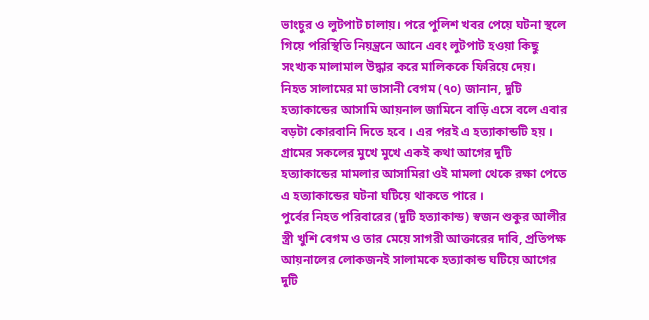ভাংচুর ও লুটপাট চালায়। পরে পুলিশ খবর পেয়ে ঘটনা স্থলে গিয়ে পরিস্থিতি নিয়ন্ত্রনে আনে এবং লুটপাট হওয়া কিছু সংখ্যক মালামাল উদ্ধার করে মালিককে ফিরিয়ে দেয়।
নিহত সালামের মা ভাসানী বেগম (৭০) জানান, দুটি হত্যাকান্ডের আসামি আয়নাল জামিনে বাড়ি এসে বলে এবার বড়টা কোরবানি দিতে হবে । এর পরই এ হত্যাকান্ডটি হয় । গ্রামের সকলের মুখে মুখে একই কথা আগের দুটি হত্যাকান্ডের মামলার আসামিরা ওই মামলা থেকে রক্ষা পেতে এ হত্যাকান্ডের ঘটনা ঘটিয়ে থাকতে পারে ।
পুর্বের নিহত পরিবারের (দুটি হত্যাকান্ড) স্বজন শুকুর আলীর স্ত্রী খুশি বেগম ও তার মেয়ে সাগরী আক্তারের দাবি, প্রতিপক্ষ আয়নালের লোকজনই সালামকে হত্যাকান্ড ঘটিয়ে আগের দুটি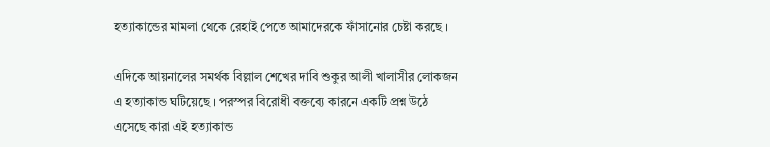হত্যাকান্ডের মামলা থেকে রেহাই পেতে আমাদেরকে ফাঁসানোর চেষ্টা করছে ।

এদিকে আয়নালের সমর্থক বিল্লাল শেখের দাবি শুকুর আলী খালাসীর লোকজন এ হত্যাকান্ড ঘটিয়েছে । পরস্পর বিরোধী বক্তব্যে কারনে একটি প্রশ্ন উঠে এসেছে কারা এই হত্যাকান্ড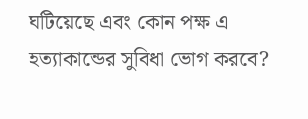ঘটিয়েছে এবং কোন পক্ষ এ হত্যাকান্ডের সুবিধা ভোগ করবে?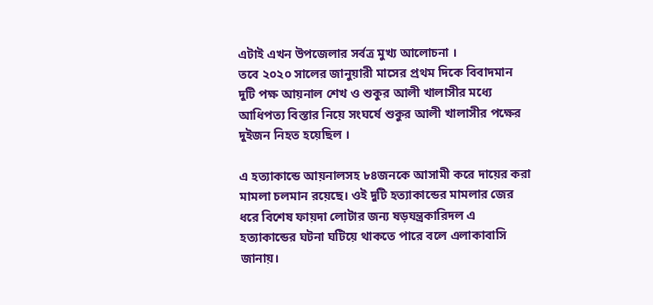এটাই এখন উপজেলার সর্বত্র মুখ্য আলোচনা ।
তবে ২০২০ সালের জানুয়ারী মাসের প্রথম দিকে বিবাদমান দুটি পক্ষ আয়নাল শেখ ও শুকুর আলী খালাসীর মধ্যে আধিপত্য বিস্তার নিয়ে সংঘর্ষে শুকুর আলী খালাসীর পক্ষের দুইজন নিহত হয়েছিল ।

এ হত্যাকান্ডে আয়নালসহ ৮৪জনকে আসামী করে দায়ের করা মামলা চলমান রয়েছে। ওই দুটি হত্যাকান্ডের মামলার জের ধরে বিশেষ ফায়দা লোটার জন্য ষড়যন্ত্রকারিদল এ হত্যাকান্ডের ঘটনা ঘটিয়ে থাকতে পারে বলে এলাকাবাসি জানায়।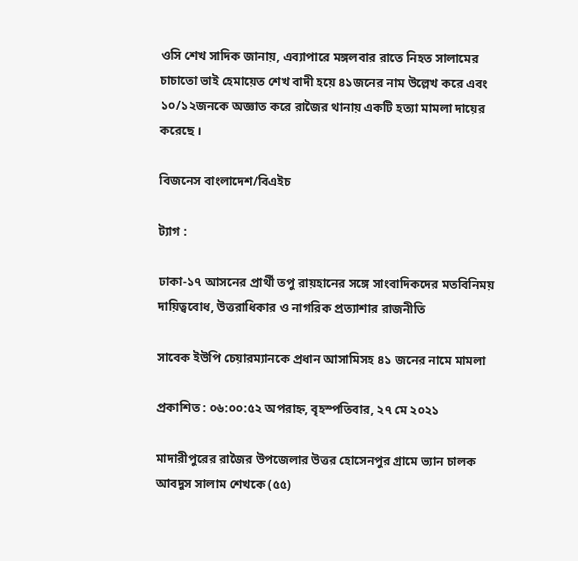ওসি শেখ সাদিক জানায়, এব্যাপারে মঙ্গলবার রাতে নিহত সালামের চাচাতো ভাই হেমায়েত শেখ বাদী হয়ে ৪১জনের নাম উল্লেখ করে এবং ১০/১২জনকে অজ্ঞাত করে রাজৈর থানায় একটি হত্যা মামলা দায়ের করেছে ।

বিজনেস বাংলাদেশ/বিএইচ

ট্যাগ :

ঢাকা-১৭ আসনের প্রার্থী তপু রায়হানের সঙ্গে সাংবাদিকদের মতবিনিময় দায়িত্ববোধ, উত্তরাধিকার ও নাগরিক প্রত্যাশার রাজনীতি

সাবেক ইউপি চেয়ারম্যানকে প্রধান আসামিসহ ৪১ জনের নামে মামলা

প্রকাশিত : ০৬:০০:৫২ অপরাহ্ন, বৃহস্পতিবার, ২৭ মে ২০২১

মাদারীপুরের রাজৈর উপজেলার উত্তর হোসেনপুর গ্রামে ভ্যান চালক আবদুস সালাম শেখকে (৫৫)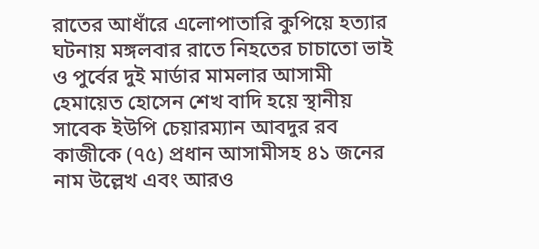রাতের আধাঁরে এলোপাতারি কুপিয়ে হত্যার ঘটনায় মঙ্গলবার রাতে নিহতের চাচাতো ভাই ও পুর্বের দুই মার্ডার মামলার আসামী হেমায়েত হোসেন শেখ বাদি হয়ে স্থানীয় সাবেক ইউপি চেয়ারম্যান আবদুর রব কাজীকে (৭৫) প্রধান আসামীসহ ৪১ জনের নাম উল্লেখ এবং আরও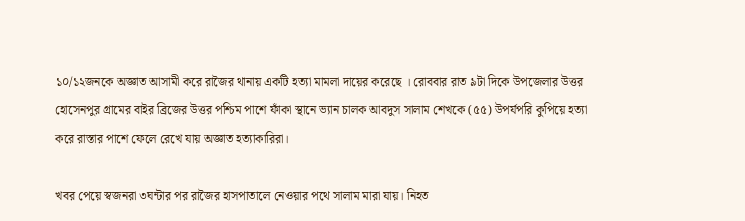১০/১২জনকে অজ্ঞাত আসামী করে রাজৈর থানায় একটি হত্যা মামলা দায়ের করেছে । রোববার রাত ৯টা দিকে উপজেলার উত্তর হোসেনপুর গ্রামের বাইর ব্রিজের উত্তর পশ্চিম পাশে ফাঁকা স্থানে ভ্যান চালক আবদুস সালাম শেখকে (৫৫) উপর্যপরি কুপিয়ে হত্যা করে রাস্তার পাশে ফেলে রেখে যায় অজ্ঞাত হত্যাকারিরা।

খবর পেয়ে স্বজনরা ৩ঘন্টার পর রাজৈর হাসপাতালে নেওয়ার পথে সালাম মারা যায়। নিহত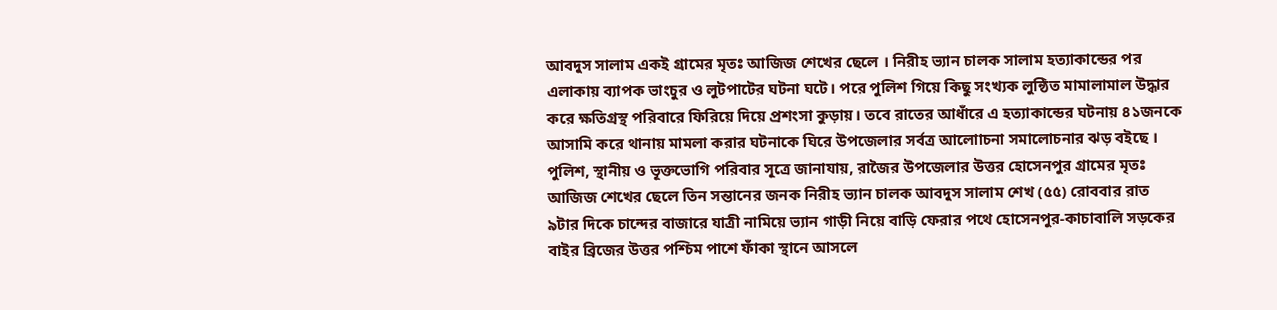আবদুস সালাম একই গ্রামের মৃতঃ আজিজ শেখের ছেলে । নিরীহ ভ্যান চালক সালাম হত্যাকান্ডের পর এলাকায় ব্যাপক ভাংচুর ও লুটপাটের ঘটনা ঘটে। পরে পুলিশ গিয়ে কিছু সংখ্যক লুন্ঠিত মামালামাল উদ্ধার করে ক্ষতিগ্রস্থ পরিবারে ফিরিয়ে দিয়ে প্রশংসা কুড়ায়। তবে রাতের আধাঁরে এ হত্যাকান্ডের ঘটনায় ৪১জনকে আসামি করে থানায় মামলা করার ঘটনাকে ঘিরে উপজেলার সর্বত্র আলোাচনা সমালোচনার ঝড় বইছে ।
পুলিশ, স্থানীয় ও ভূক্তভোগি পরিবার সূত্রে জানাযায়, রাজৈর উপজেলার উত্তর হোসেনপুর গ্রামের মৃতঃ আজিজ শেখের ছেলে তিন সন্তানের জনক নিরীহ ভ্যান চালক আবদুস সালাম শেখ (৫৫) রোববার রাত ৯টার দিকে চান্দের বাজারে যাত্রী নামিয়ে ভ্যান গাড়ী নিয়ে বাড়ি ফেরার পথে হোসেনপুর-কাচাবালি সড়কের বাইর ব্রিজের উত্তর পশ্চিম পাশে ফাঁকা স্থানে আসলে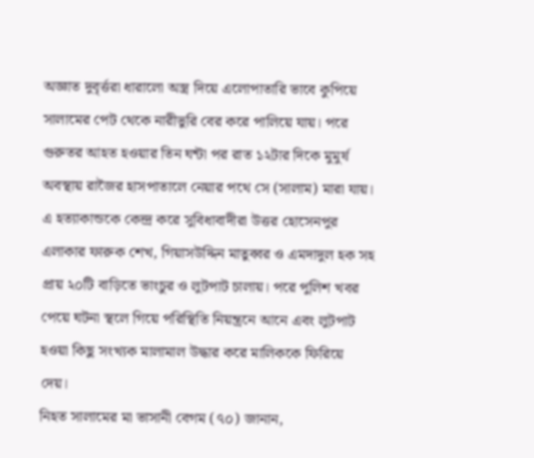অজ্ঞাত দুবৃর্ত্তরা ধারালো অস্ত্র দিয়ে এলোপাতারি ভাবে কুপিয়ে সালামের পেট থেকে নারীভুরি বের করে পালিয়ে যায়। পরে গুরুতর আহত হওয়ার তিন ঘন্টা পর রাত ১২টার দিকে মুমুর্ষ অবস্থায় রাজৈর হাসপাতালে নেয়ার পথে সে (সালাম) মারা যায়। এ হত্যাকান্ডকে কেন্দ্র করে সুবিধাবাদীরা উত্তর হোসেনপুর এলাকার ফারুক শেখ, গিয়াসউদ্দিন মাতুব্বর ও এমদাদুল হক সহ প্রায় ২০টি বাড়িতে ভাংচুর ও লুটপাট চালায়। পরে পুলিশ খবর পেয়ে ঘটনা স্থলে গিয়ে পরিস্থিতি নিয়ন্ত্রনে আনে এবং লুটপাট হওয়া কিছু সংখ্যক মালামাল উদ্ধার করে মালিককে ফিরিয়ে দেয়।
নিহত সালামের মা ভাসানী বেগম (৭০) জানান,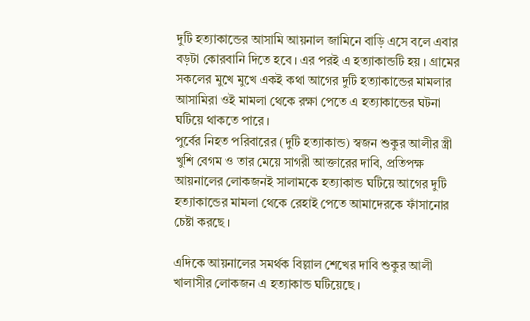দুটি হত্যাকান্ডের আসামি আয়নাল জামিনে বাড়ি এসে বলে এবার বড়টা কোরবানি দিতে হবে । এর পরই এ হত্যাকান্ডটি হয় । গ্রামের সকলের মুখে মুখে একই কথা আগের দুটি হত্যাকান্ডের মামলার আসামিরা ওই মামলা থেকে রক্ষা পেতে এ হত্যাকান্ডের ঘটনা ঘটিয়ে থাকতে পারে ।
পুর্বের নিহত পরিবারের (দুটি হত্যাকান্ড) স্বজন শুকুর আলীর স্ত্রী খুশি বেগম ও তার মেয়ে সাগরী আক্তারের দাবি, প্রতিপক্ষ আয়নালের লোকজনই সালামকে হত্যাকান্ড ঘটিয়ে আগের দুটি হত্যাকান্ডের মামলা থেকে রেহাই পেতে আমাদেরকে ফাঁসানোর চেষ্টা করছে ।

এদিকে আয়নালের সমর্থক বিল্লাল শেখের দাবি শুকুর আলী খালাসীর লোকজন এ হত্যাকান্ড ঘটিয়েছে ।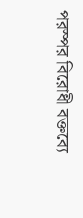পরস্পর বিরোধী বক্তব্যে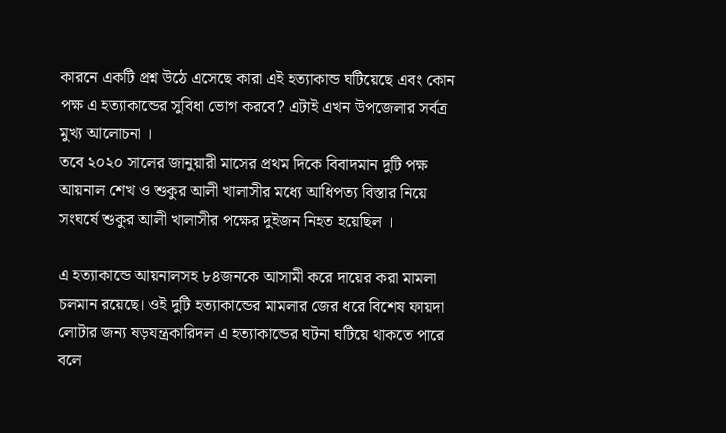কারনে একটি প্রশ্ন উঠে এসেছে কারা এই হত্যাকান্ড ঘটিয়েছে এবং কোন পক্ষ এ হত্যাকান্ডের সুবিধা ভোগ করবে? এটাই এখন উপজেলার সর্বত্র মুখ্য আলোচনা ।
তবে ২০২০ সালের জানুয়ারী মাসের প্রথম দিকে বিবাদমান দুটি পক্ষ আয়নাল শেখ ও শুকুর আলী খালাসীর মধ্যে আধিপত্য বিস্তার নিয়ে সংঘর্ষে শুকুর আলী খালাসীর পক্ষের দুইজন নিহত হয়েছিল ।

এ হত্যাকান্ডে আয়নালসহ ৮৪জনকে আসামী করে দায়ের করা মামলা চলমান রয়েছে। ওই দুটি হত্যাকান্ডের মামলার জের ধরে বিশেষ ফায়দা লোটার জন্য ষড়যন্ত্রকারিদল এ হত্যাকান্ডের ঘটনা ঘটিয়ে থাকতে পারে বলে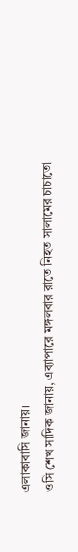এলাকাবাসি জানায়।
ওসি শেখ সাদিক জানায়, এব্যাপারে মঙ্গলবার রাতে নিহত সালামের চাচাতো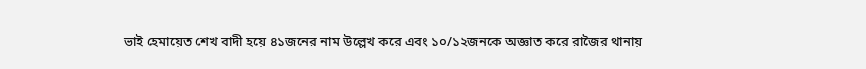ভাই হেমায়েত শেখ বাদী হয়ে ৪১জনের নাম উল্লেখ করে এবং ১০/১২জনকে অজ্ঞাত করে রাজৈর থানায়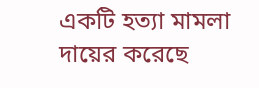একটি হত্যা মামলা দায়ের করেছে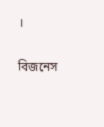।

বিজনেস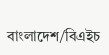বাংলাদেশ/বিএইচ